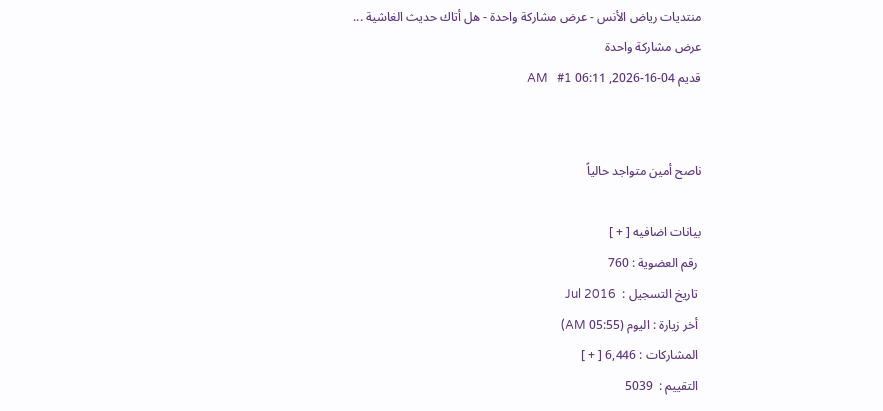منتديات رياض الأنس - عرض مشاركة واحدة - هل أتاك حديث الغاشية ...
عرض مشاركة واحدة
قديم 04-16-2026, 06:11 AM   #1


ناصح أمين متواجد حالياً

بيانات اضافيه [ + ]
 رقم العضوية : 760
 تاريخ التسجيل :  Jul 2016
 أخر زيارة : اليوم (05:55 AM)
 المشاركات : 6,446 [ + ]
 التقييم :  5039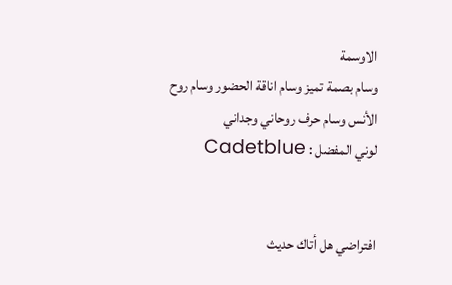الاوسمة
وسام بصمة تميز وسام اناقة الحضور وسام روح الأنس وسام حرف روحاني وجداني
لوني المفضل : Cadetblue


افتراضي هل أتاك حديث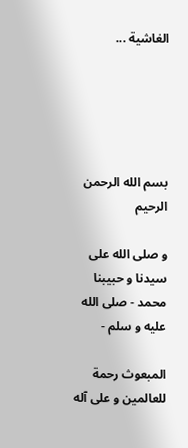الغاشية ...





بسم الله الرحمن الرحيم

و صلى الله على سيدنا و حبيبنا محمد - صلى الله عليه و سلم -

المبعوث رحمة للعالمين و على آله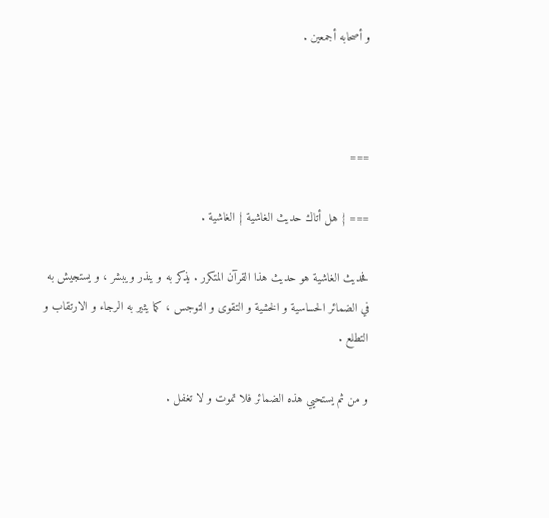و أصحابه أجمعين .



===

=== { هل أتاك حديث الغاشية } الغاشية .

فحديث الغاشية هو حديث هذا القرآن المتكرر . يذكر به و ينذر ويبشر ، و يستجيش به في الضمائر الحساسية و الخشية و التقوى و التوجس ، كما يثير به الرجاء و الارتقاب و التطلع .

و من ثم يستحيي هذه الضمائر فلا تموت و لا تغفل .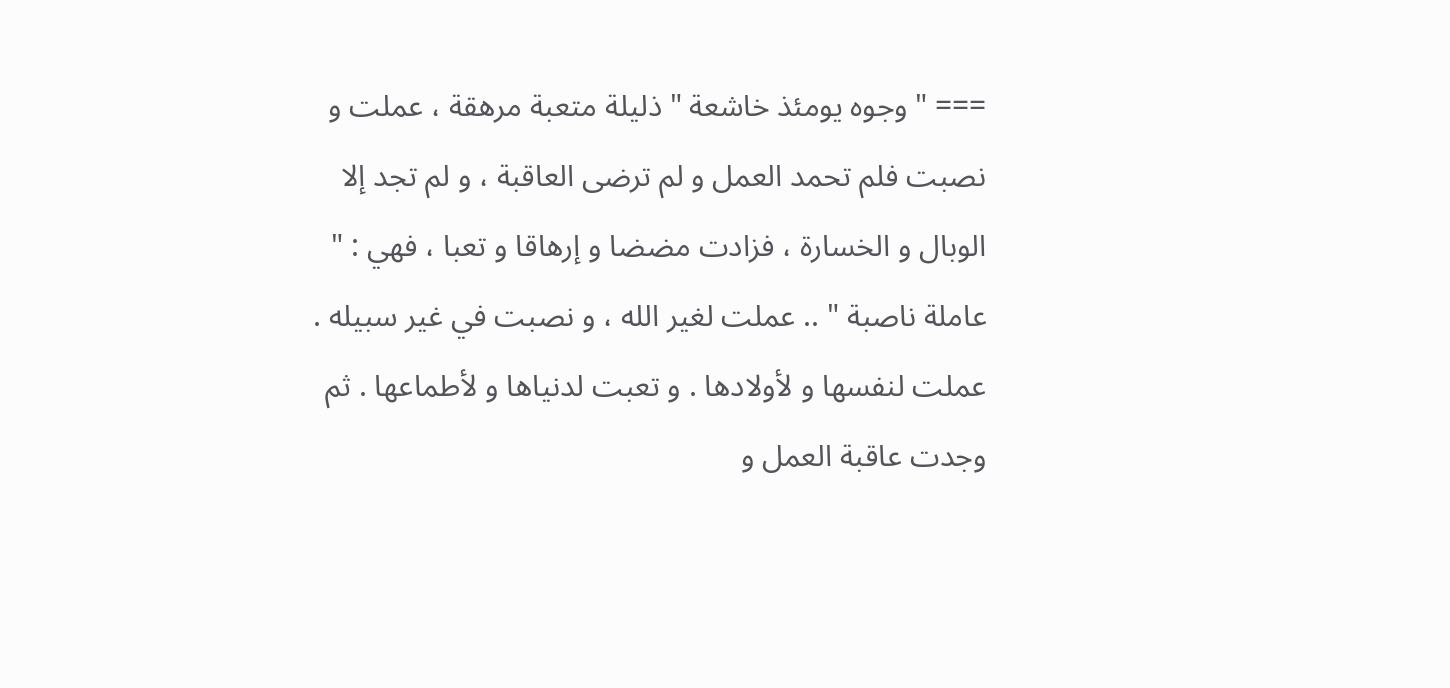=== " وجوه يومئذ خاشعة " ذليلة متعبة مرهقة ، عملت و نصبت فلم تحمد العمل و لم ترضى العاقبة ، و لم تجد إلا الوبال و الخسارة ، فزادت مضضا و إرهاقا و تعبا ، فهي : " عاملة ناصبة " .. عملت لغير الله ، و نصبت في غير سبيله . عملت لنفسها و لأولادها . و تعبت لدنياها و لأطماعها . ثم وجدت عاقبة العمل و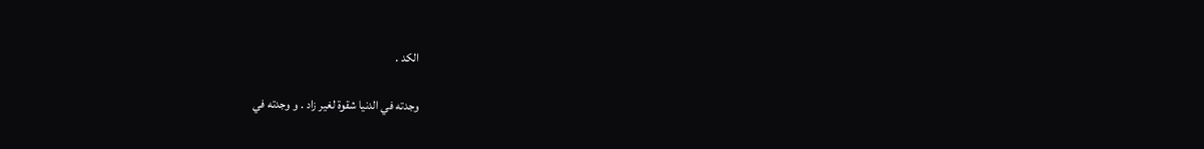الكد .

وجدته في الدنيا شقوة لغير زاد . و وجدته في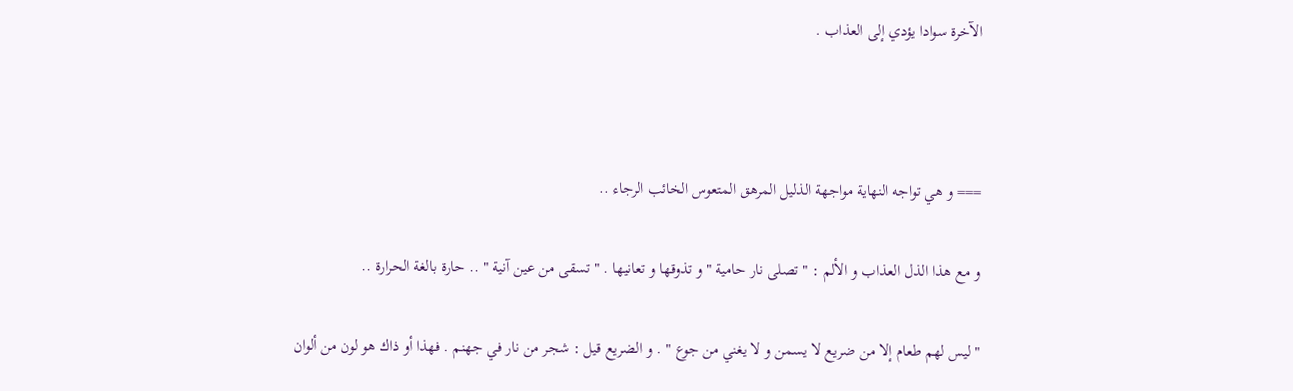الآخرة سوادا يؤدي إلى العذاب .



=== و هي تواجه النهاية مواجهة الذليل المرهق المتعوس الخائب الرجاء ..

و مع هذا الذل العذاب و الألم : " تصلى نار حامية " و تذوقها و تعانيها . " تسقى من عين آنية " .. حارة بالغة الحرارة ..

" ليس لهم طعام إلا من ضريع لا يسمن و لا يغني من جوع " . و الضريع قيل : شجر من نار في جهنم . فهذا أو ذاك هو لون من ألوان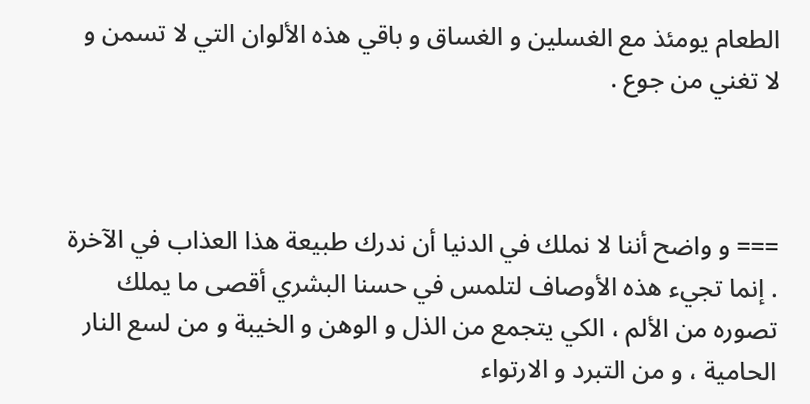الطعام يومئذ مع الغسلين و الغساق و باقي هذه الألوان التي لا تسمن و لا تغني من جوع .



=== و واضح أننا لا نملك في الدنيا أن ندرك طبيعة هذا العذاب في الآخرة . إنما تجيء هذه الأوصاف لتلمس في حسنا البشري أقصى ما يملك تصوره من الألم ، الكي يتجمع من الذل و الوهن و الخيبة و من لسع النار الحامية ، و من التبرد و الارتواء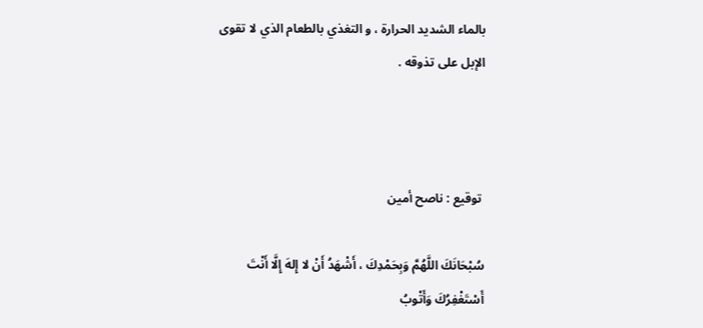بالماء الشديد الحرارة ، و التغذي بالطعام الذي لا تقوى الإبل على تذوقه .



 توقيع : ناصح أمين

سُبْحَانَكَ اللَّهُمَّ وَبِحَمْدِكَ ، أَشْهَدُ أَنْ لا إِلهَ إِلَّا أَنْتَ أَسْتَغْفِرُكَ وَأَتْوبُ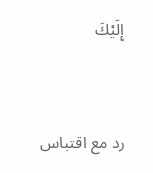إِلَيْكَ


رد مع اقتباس